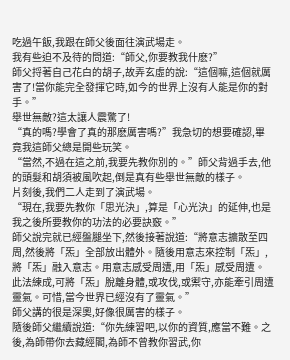吃過午飯,我跟在師父後面往演武場走。
我有些迫不及待的問道:“師父,你要教我什麽?”
師父捋著自己花白的胡子,故弄玄虛的說:“這個嘛,這個就厲害了!當你能完全發揮它時,如今的世界上沒有人能是你的對手。”
舉世無敵?這太讓人震驚了!
“真的嗎?學會了真的那麽厲害嗎?”我急切的想要確認,畢竟我這師父總是開些玩笑。
“當然,不過在這之前,我要先教你別的。”師父背過手去,他的頭髮和胡須被風吹起,倒是真有些舉世無敵的樣子。
片刻後,我們二人走到了演武場。
“現在,我要先教你「思光決」,算是「心光決」的延伸,也是我之後所要教你的功法的必要訣竅。”
師父說完就已經盤腿坐下,然後接著說道:“將意志擴散至四周,然後將「炁」全部放出體外。隨後用意志來控制「炁」,將「炁」融入意志。用意志感受周遭,用「炁」感受周遭。此法練成,可將「炁」脫離身體,或攻伐,或禦守,亦能牽引周遭靈氣。可惜,當今世界已經沒有了靈氣。”
師父講的很是深奧,好像很厲害的樣子。
隨後師父繼續說道:“你先練習吧,以你的資質,應當不難。之後,為師帶你去藏經閣,為師不曾教你習武,你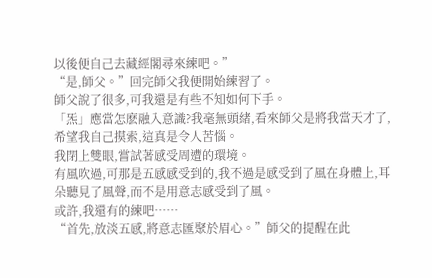以後便自己去藏經閣尋來練吧。”
“是,師父。”回完師父我便開始練習了。
師父說了很多,可我還是有些不知如何下手。
「炁」應當怎麽融入意識?我毫無頭緒,看來師父是將我當天才了,希望我自己摸索,這真是令人苦惱。
我閉上雙眼,嘗試著感受周遭的環境。
有風吹過,可那是五感感受到的,我不過是感受到了風在身體上,耳朵聽見了風聲,而不是用意志感受到了風。
或許,我還有的練吧……
“首先,放淡五感,將意志匯聚於眉心。”師父的提醒在此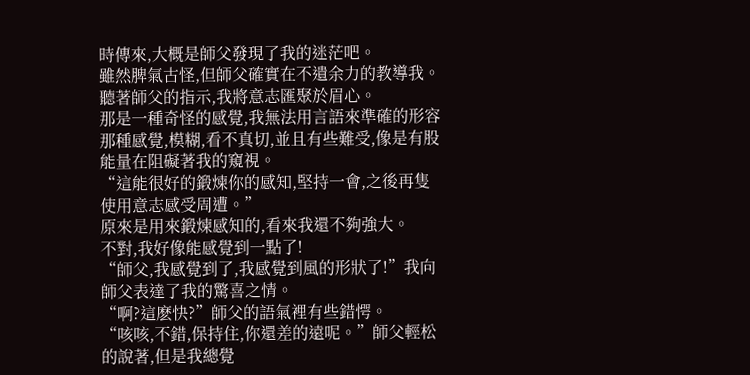時傳來,大概是師父發現了我的迷茫吧。
雖然脾氣古怪,但師父確實在不遺余力的教導我。聽著師父的指示,我將意志匯聚於眉心。
那是一種奇怪的感覺,我無法用言語來準確的形容那種感覺,模糊,看不真切,並且有些難受,像是有股能量在阻礙著我的窺視。
“這能很好的鍛煉你的感知,堅持一會,之後再隻使用意志感受周遭。”
原來是用來鍛煉感知的,看來我還不夠強大。
不對,我好像能感覺到一點了!
“師父,我感覺到了,我感覺到風的形狀了!”我向師父表達了我的驚喜之情。
“啊?這麽快?”師父的語氣裡有些錯愕。
“咳咳,不錯,保持住,你還差的遠呢。”師父輕松的說著,但是我總覺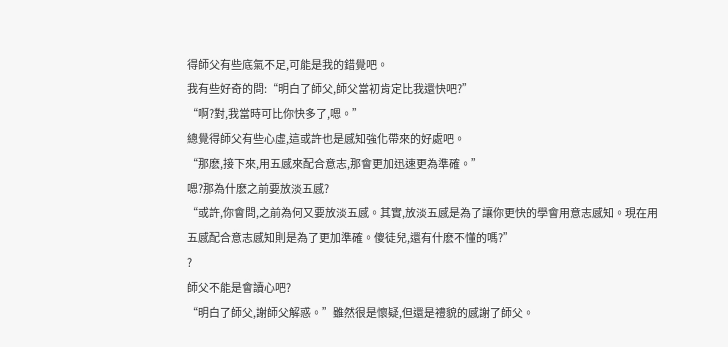得師父有些底氣不足,可能是我的錯覺吧。
我有些好奇的問:“明白了師父,師父當初肯定比我還快吧?”
“啊?對,我當時可比你快多了,嗯。”
總覺得師父有些心虛,這或許也是感知強化帶來的好處吧。
“那麽,接下來,用五感來配合意志,那會更加迅速更為準確。”
嗯?那為什麽之前要放淡五感?
“或許,你會問,之前為何又要放淡五感。其實,放淡五感是為了讓你更快的學會用意志感知。現在用五感配合意志感知則是為了更加準確。傻徒兒,還有什麽不懂的嗎?”
?
師父不能是會讀心吧?
“明白了師父,謝師父解惑。”雖然很是懷疑,但還是禮貌的感謝了師父。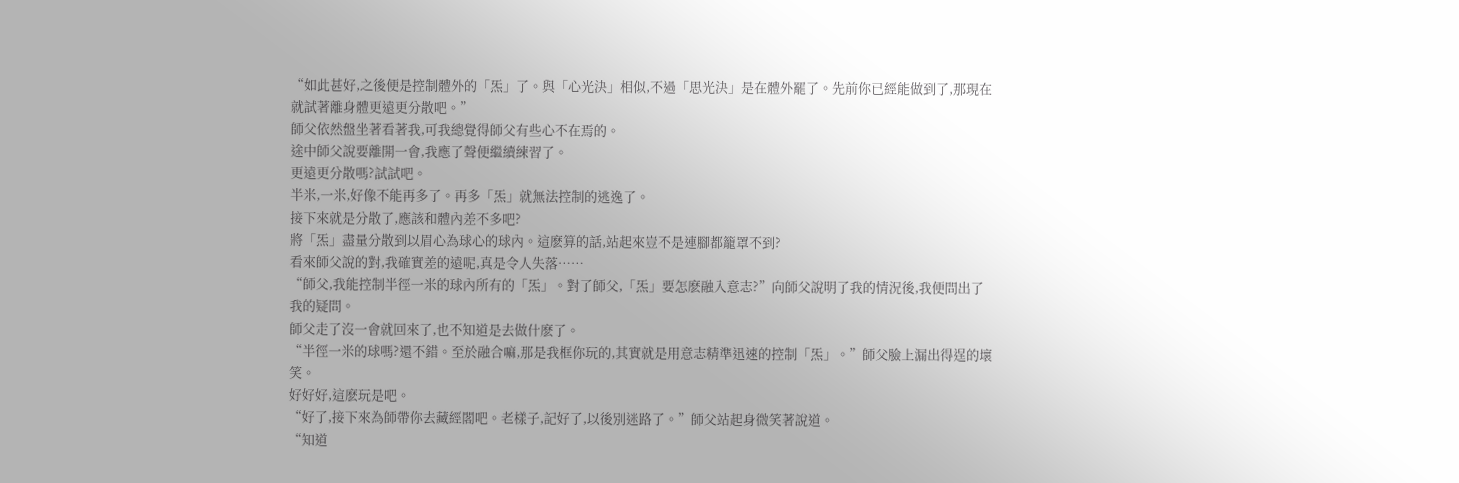“如此甚好,之後便是控制體外的「炁」了。與「心光決」相似,不過「思光決」是在體外罷了。先前你已經能做到了,那現在就試著離身體更遠更分散吧。”
師父依然盤坐著看著我,可我總覺得師父有些心不在焉的。
途中師父說要離開一會,我應了聲便繼續練習了。
更遠更分散嗎?試試吧。
半米,一米,好像不能再多了。再多「炁」就無法控制的逃逸了。
接下來就是分散了,應該和體內差不多吧?
將「炁」盡量分散到以眉心為球心的球內。這麽算的話,站起來豈不是連腳都籠罩不到?
看來師父說的對,我確實差的遠呢,真是令人失落……
“師父,我能控制半徑一米的球內所有的「炁」。對了師父,「炁」要怎麽融入意志?”向師父說明了我的情況後,我便問出了我的疑問。
師父走了沒一會就回來了,也不知道是去做什麽了。
“半徑一米的球嗎?還不錯。至於融合嘛,那是我框你玩的,其實就是用意志精準迅速的控制「炁」。”師父臉上漏出得逞的壞笑。
好好好,這麽玩是吧。
“好了,接下來為師帶你去藏經閣吧。老樣子,記好了,以後別迷路了。”師父站起身微笑著說道。
“知道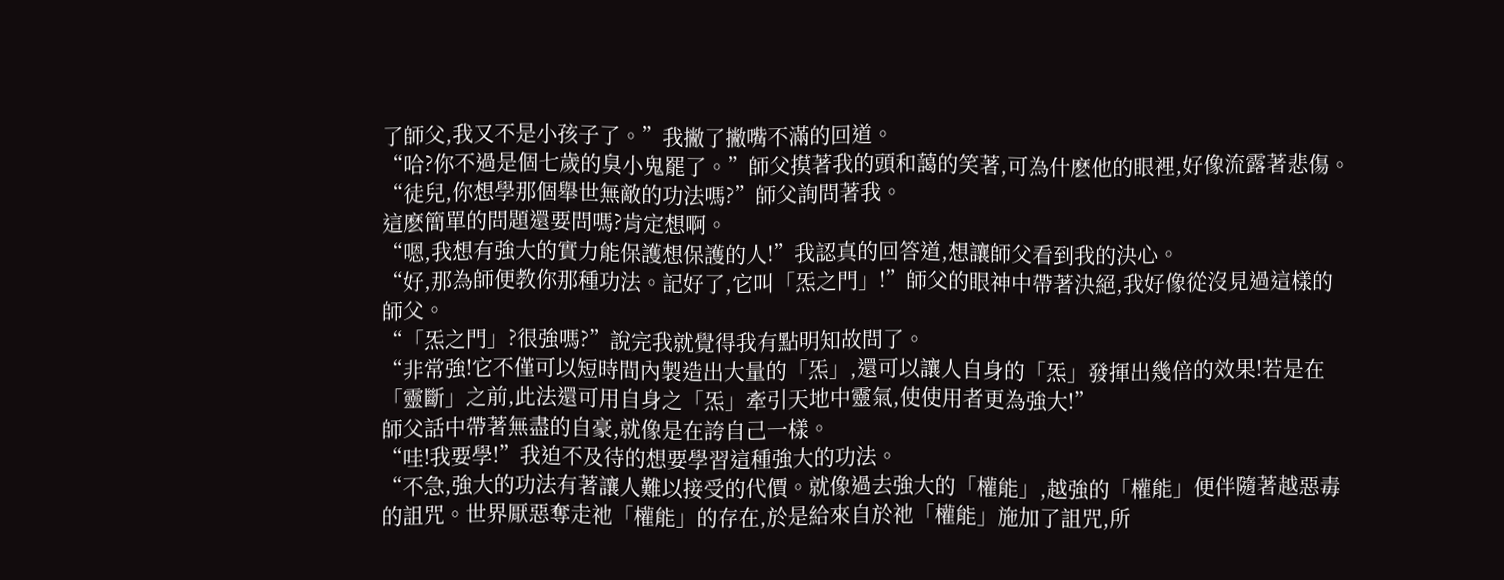了師父,我又不是小孩子了。”我撇了撇嘴不滿的回道。
“哈?你不過是個七歲的臭小鬼罷了。”師父摸著我的頭和藹的笑著,可為什麽他的眼裡,好像流露著悲傷。
“徒兒,你想學那個舉世無敵的功法嗎?”師父詢問著我。
這麽簡單的問題還要問嗎?肯定想啊。
“嗯,我想有強大的實力能保護想保護的人!”我認真的回答道,想讓師父看到我的決心。
“好,那為師便教你那種功法。記好了,它叫「炁之門」!”師父的眼神中帶著決絕,我好像從沒見過這樣的師父。
“「炁之門」?很強嗎?”說完我就覺得我有點明知故問了。
“非常強!它不僅可以短時間內製造出大量的「炁」,還可以讓人自身的「炁」發揮出幾倍的效果!若是在「靈斷」之前,此法還可用自身之「炁」牽引天地中靈氣,使使用者更為強大!”
師父話中帶著無盡的自豪,就像是在誇自己一樣。
“哇!我要學!”我迫不及待的想要學習這種強大的功法。
“不急,強大的功法有著讓人難以接受的代價。就像過去強大的「權能」,越強的「權能」便伴隨著越惡毒的詛咒。世界厭惡奪走祂「權能」的存在,於是給來自於祂「權能」施加了詛咒,所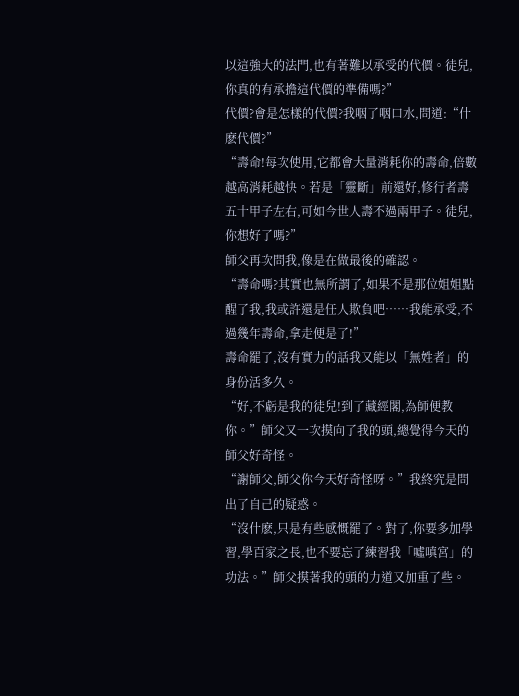以這強大的法門,也有著難以承受的代價。徒兒,你真的有承擔這代價的準備嗎?”
代價?會是怎樣的代價?我咽了咽口水,問道:“什麽代價?”
“壽命!每次使用,它都會大量消耗你的壽命,倍數越高消耗越快。若是「靈斷」前還好,修行者壽五十甲子左右,可如今世人壽不過兩甲子。徒兒,你想好了嗎?”
師父再次問我,像是在做最後的確認。
“壽命嗎?其實也無所謂了,如果不是那位姐姐點醒了我,我或許還是任人欺負吧……我能承受,不過幾年壽命,拿走便是了!”
壽命罷了,沒有實力的話我又能以「無姓者」的身份活多久。
“好,不虧是我的徒兒!到了藏經閣,為師便教你。”師父又一次摸向了我的頭,總覺得今天的師父好奇怪。
“謝師父,師父你今天好奇怪呀。”我終究是問出了自己的疑惑。
“沒什麽,只是有些感慨罷了。對了,你要多加學習,學百家之長,也不要忘了練習我「噓嗔宮」的功法。”師父摸著我的頭的力道又加重了些。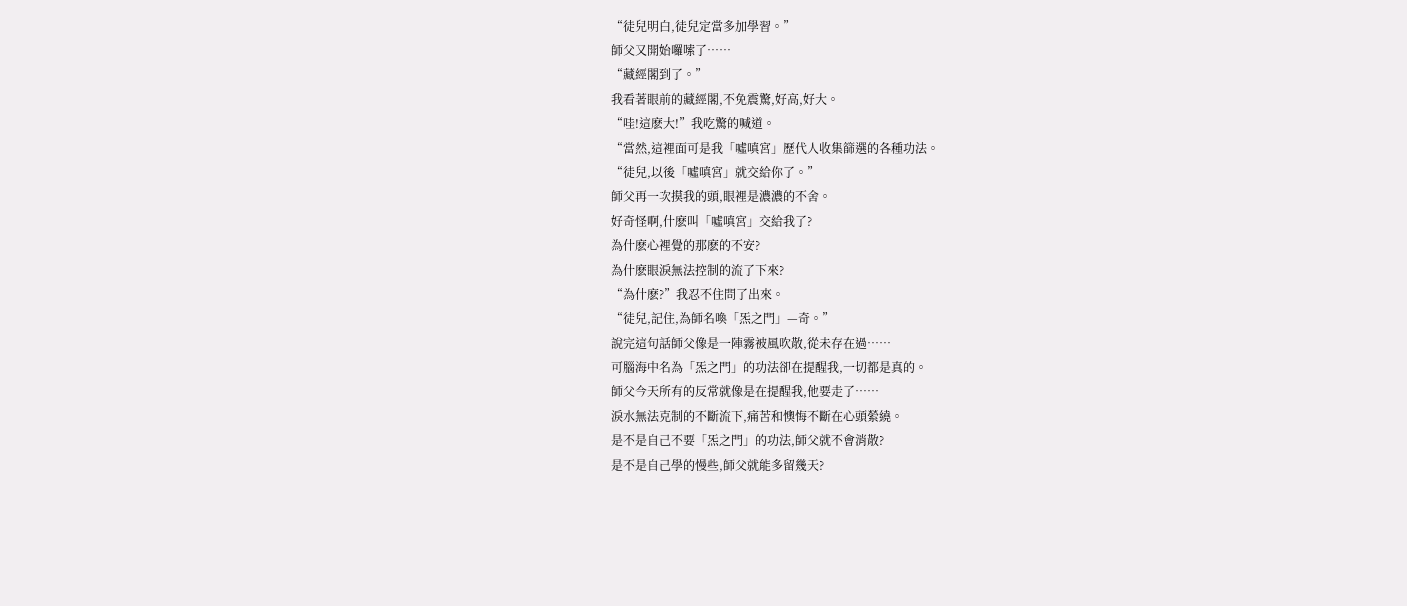“徒兒明白,徒兒定當多加學習。”
師父又開始囉嗦了……
“藏經閣到了。”
我看著眼前的藏經閣,不免震驚,好高,好大。
“哇!這麽大!”我吃驚的喊道。
“當然,這裡面可是我「噓嗔宮」歷代人收集篩選的各種功法。
“徒兒,以後「噓嗔宮」就交給你了。”
師父再一次摸我的頭,眼裡是濃濃的不舍。
好奇怪啊,什麽叫「噓嗔宮」交給我了?
為什麽心裡覺的那麽的不安?
為什麽眼淚無法控制的流了下來?
“為什麽?”我忍不住問了出來。
“徒兒,記住,為師名喚「炁之門」—奇。”
說完這句話師父像是一陣霧被風吹散,從未存在過……
可腦海中名為「炁之門」的功法卻在提醒我,一切都是真的。
師父今天所有的反常就像是在提醒我,他要走了……
淚水無法克制的不斷流下,痛苦和懊悔不斷在心頭縈繞。
是不是自己不要「炁之門」的功法,師父就不會消散?
是不是自己學的慢些,師父就能多留幾天?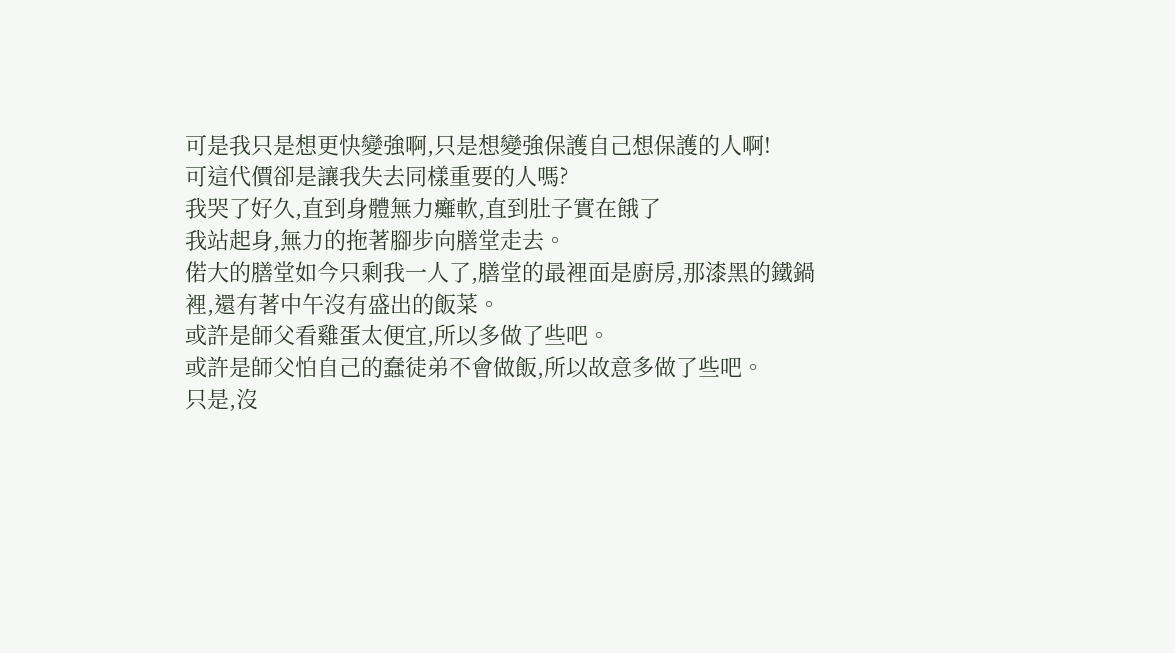可是我只是想更快變強啊,只是想變強保護自己想保護的人啊!
可這代價卻是讓我失去同樣重要的人嗎?
我哭了好久,直到身體無力癱軟,直到肚子實在餓了
我站起身,無力的拖著腳步向膳堂走去。
偌大的膳堂如今只剩我一人了,膳堂的最裡面是廚房,那漆黑的鐵鍋裡,還有著中午沒有盛出的飯菜。
或許是師父看雞蛋太便宜,所以多做了些吧。
或許是師父怕自己的蠢徒弟不會做飯,所以故意多做了些吧。
只是,沒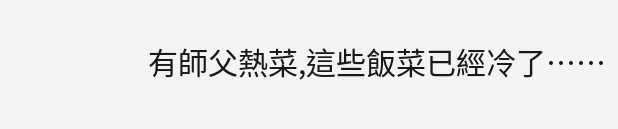有師父熱菜,這些飯菜已經冷了……